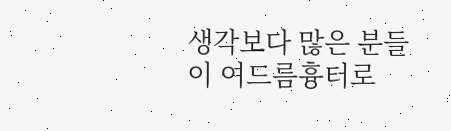생각보다 많은 분들이 여드름흉터로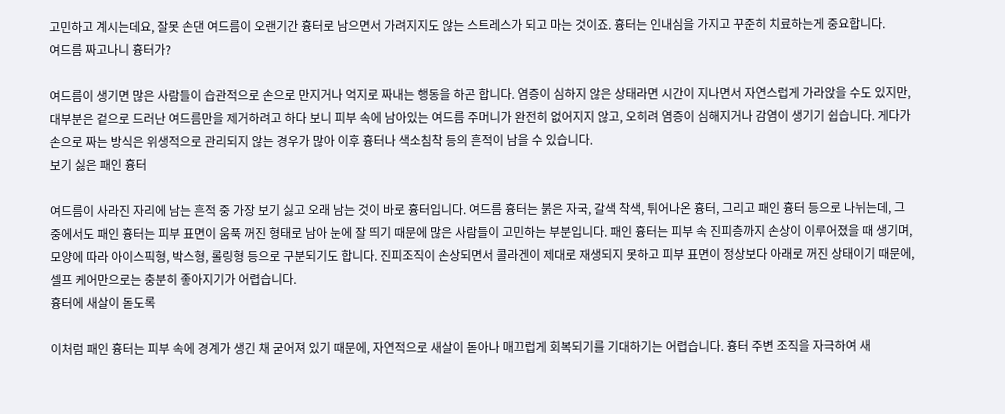고민하고 계시는데요, 잘못 손댄 여드름이 오랜기간 흉터로 남으면서 가려지지도 않는 스트레스가 되고 마는 것이죠. 흉터는 인내심을 가지고 꾸준히 치료하는게 중요합니다.
여드름 짜고나니 흉터가?

여드름이 생기면 많은 사람들이 습관적으로 손으로 만지거나 억지로 짜내는 행동을 하곤 합니다. 염증이 심하지 않은 상태라면 시간이 지나면서 자연스럽게 가라앉을 수도 있지만, 대부분은 겉으로 드러난 여드름만을 제거하려고 하다 보니 피부 속에 남아있는 여드름 주머니가 완전히 없어지지 않고, 오히려 염증이 심해지거나 감염이 생기기 쉽습니다. 게다가 손으로 짜는 방식은 위생적으로 관리되지 않는 경우가 많아 이후 흉터나 색소침착 등의 흔적이 남을 수 있습니다.
보기 싫은 패인 흉터

여드름이 사라진 자리에 남는 흔적 중 가장 보기 싫고 오래 남는 것이 바로 흉터입니다. 여드름 흉터는 붉은 자국, 갈색 착색, 튀어나온 흉터, 그리고 패인 흉터 등으로 나뉘는데, 그 중에서도 패인 흉터는 피부 표면이 움푹 꺼진 형태로 남아 눈에 잘 띄기 때문에 많은 사람들이 고민하는 부분입니다. 패인 흉터는 피부 속 진피층까지 손상이 이루어졌을 때 생기며, 모양에 따라 아이스픽형, 박스형, 롤링형 등으로 구분되기도 합니다. 진피조직이 손상되면서 콜라겐이 제대로 재생되지 못하고 피부 표면이 정상보다 아래로 꺼진 상태이기 때문에, 셀프 케어만으로는 충분히 좋아지기가 어렵습니다.
흉터에 새살이 돋도록

이처럼 패인 흉터는 피부 속에 경계가 생긴 채 굳어져 있기 때문에, 자연적으로 새살이 돋아나 매끄럽게 회복되기를 기대하기는 어렵습니다. 흉터 주변 조직을 자극하여 새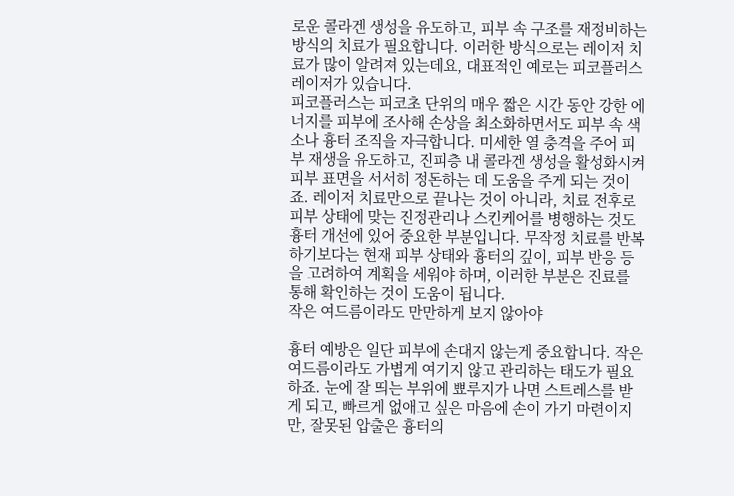로운 콜라겐 생성을 유도하고, 피부 속 구조를 재정비하는 방식의 치료가 필요합니다. 이러한 방식으로는 레이저 치료가 많이 알려져 있는데요, 대표적인 예로는 피코플러스 레이저가 있습니다.
피코플러스는 피코초 단위의 매우 짧은 시간 동안 강한 에너지를 피부에 조사해 손상을 최소화하면서도 피부 속 색소나 흉터 조직을 자극합니다. 미세한 열 충격을 주어 피부 재생을 유도하고, 진피층 내 콜라겐 생성을 활성화시켜 피부 표면을 서서히 정돈하는 데 도움을 주게 되는 것이죠. 레이저 치료만으로 끝나는 것이 아니라, 치료 전후로 피부 상태에 맞는 진정관리나 스킨케어를 병행하는 것도 흉터 개선에 있어 중요한 부분입니다. 무작정 치료를 반복하기보다는 현재 피부 상태와 흉터의 깊이, 피부 반응 등을 고려하여 계획을 세워야 하며, 이러한 부분은 진료를 통해 확인하는 것이 도움이 됩니다.
작은 여드름이라도 만만하게 보지 않아야

흉터 예방은 일단 피부에 손대지 않는게 중요합니다. 작은 여드름이라도 가볍게 여기지 않고 관리하는 태도가 필요하죠. 눈에 잘 띄는 부위에 뾰루지가 나면 스트레스를 받게 되고, 빠르게 없애고 싶은 마음에 손이 가기 마련이지만, 잘못된 압출은 흉터의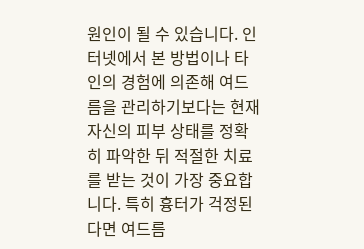원인이 될 수 있습니다. 인터넷에서 본 방법이나 타인의 경험에 의존해 여드름을 관리하기보다는 현재 자신의 피부 상태를 정확히 파악한 뒤 적절한 치료를 받는 것이 가장 중요합니다. 특히 흉터가 걱정된다면 여드름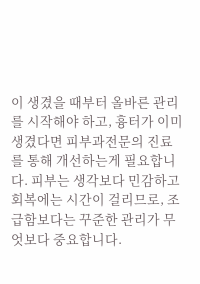이 생겼을 때부터 올바른 관리를 시작해야 하고, 흉터가 이미 생겼다면 피부과전문의 진료를 통해 개선하는게 필요합니다. 피부는 생각보다 민감하고 회복에는 시간이 걸리므로, 조급함보다는 꾸준한 관리가 무엇보다 중요합니다.